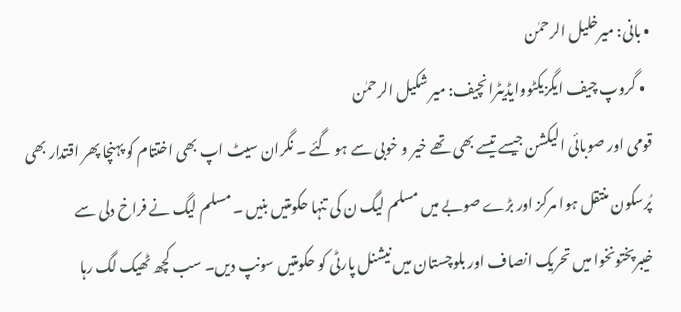• بانی: میرخلیل الرحمٰن
  • گروپ چیف ایگزیکٹووایڈیٹرانچیف: میر شکیل الرحمٰن
قومی اور صوبائی الیکشن جیسے تیسے بھی تھے خیر و خوبی سے ہو گئے ۔ نگران سیٹ اپ بھی اختتام کو پہنچا پھر اقتدار بھی پُرسکون منتقل ہوا مرکز اور بڑے صوبے میں مسلم لیگ ن کی تنہا حکومتیں بنیں ۔ مسلم لیگ نے فراخ دلی سے خیبرپختونخوا میں تحریک انصاف اور بلوچستان میں نیشنل پارٹی کو حکومتیں سونپ دیں۔ سب کچھ ٹھیک لگ رہا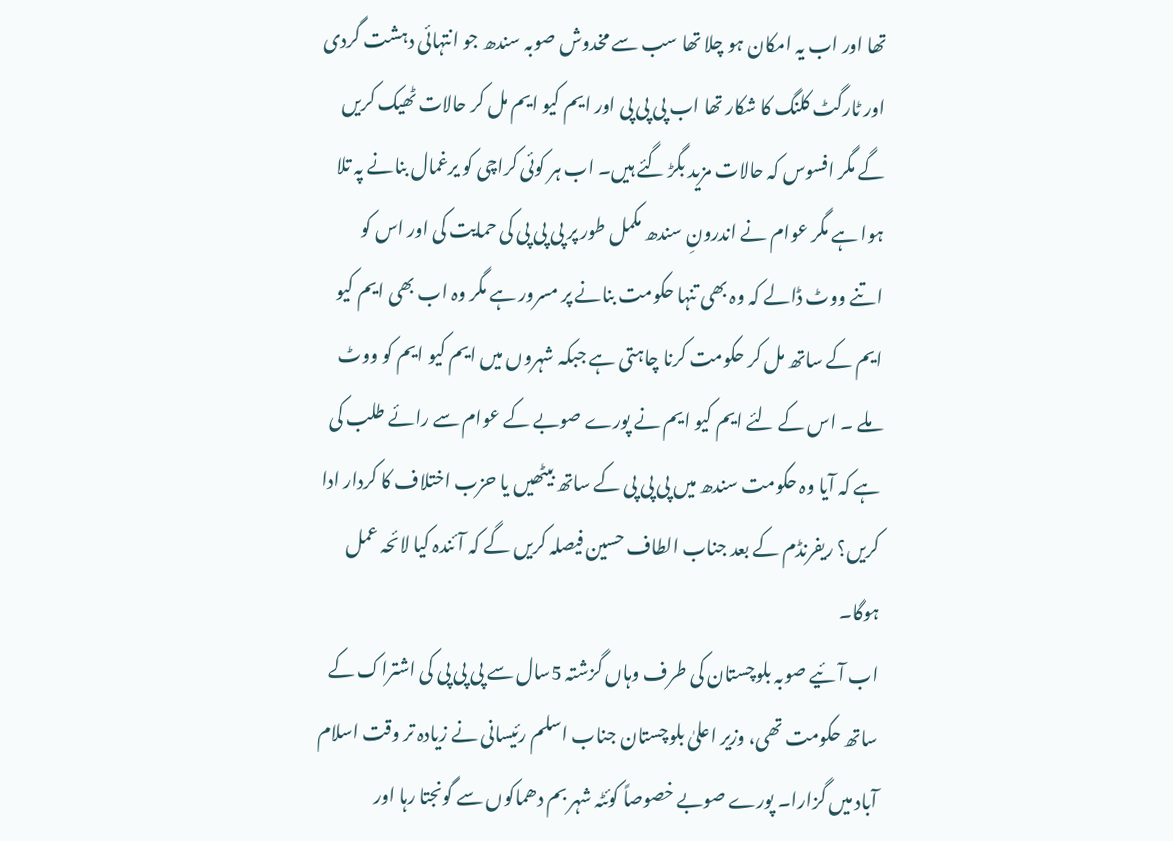تھا اور اب یہ امکان ہو چلا تھا سب سے مخدوش صوبہ سندھ جو انتہائی دہشت گردی اور ٹارگٹ کلنگ کا شکار تھا اب پی پی پی اور ایم کیو ایم مل کر حالات ٹھیک کریں گے مگر افسوس کہ حالات مزید بگڑ گئے ہیں۔ اب ہر کوئی کراچی کو یرغمال بنانے پہ تلا ہوا ہے مگر عوام نے اندرونِ سندھ مکمل طور پر پی پی پی کی حمایت کی اور اس کو اتنے ووٹ ڈالے کہ وہ بھی تنہا حکومت بنانے پر مسرور ہے مگر وہ اب بھی ایم کیو ایم کے ساتھ مل کر حکومت کرنا چاہتی ہے جبکہ شہروں میں ایم کیو ایم کو ووٹ ملے ۔ اس کے لئے ایم کیو ایم نے پورے صوبے کے عوام سے رائے طلب کی ہے کہ آیا وہ حکومت سندھ میں پی پی پی کے ساتھ بیٹھیں یا حزب اختلاف کا کردار ادا کریں؟ ریفرنڈم کے بعد جناب الطاف حسین فیصلہ کریں گے کہ آئندہ کیا لائحہ عمل ہوگا۔
اب آئیے صوبہ بلوچستان کی طرف وہاں گزشتہ 5سال سے پی پی پی کی اشتراک کے ساتھ حکومت تھی، وزیر اعلیٰ بلوچستان جناب اسلم رئیسانی نے زیادہ تر وقت اسلام آباد میں گزارا۔ پورے صوبے خصوصاً کوئٹہ شہر بم دھماکوں سے گونجتا رہا اور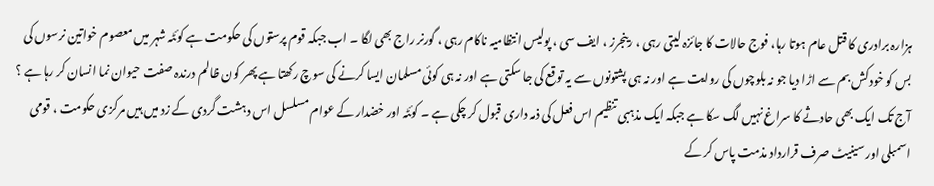ہزارہ برادری کا قتل عام ہوتا رہا، فوج حالات کا جائزہ لیتی رہی ، رینجرز ، ایف سی ، پولیس انتظامیہ ناکام رہی ، گورنر راج بھی لگا ۔ اب جبکہ قوم پرستوں کی حکومت ہے کوئٹہ شہر میں معصوم خواتین نرسوں کی بس کو خودکش بم سے اڑا دیا جو نہ بلوچوں کی روایت ہے اور نہ ہی پشتونوں سے یہ توقع کی جا سکتی ہے اور نہ ہی کوئی مسلمان ایسا کرنے کی سوچ رکھتا ہے پھر کون ظالم درندہ صفت حیوان نما انسان کر رہا ہے ؟ آج تک ایک بھی حادثے کا سراغ نہیں لگ سکا ہے جبکہ ایک مذہبی تنظیم اس فعل کی ذمہ داری قبول کر چکی ہے ۔ کوئٹہ اور خضدار کے عوام مسلسل اس دہشت گردی کے زد میں ہیں مرکزی حکومت ، قومی اسمبلی اور سینیٹ صرف قرارداد مذمت پاس کر کے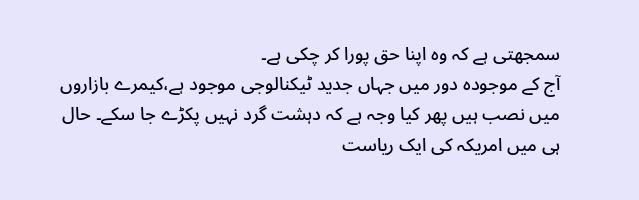سمجھتی ہے کہ وہ اپنا حق پورا کر چکی ہے۔
آج کے موجودہ دور میں جہاں جدید ٹیکنالوجی موجود ہے،کیمرے بازاروں میں نصب ہیں پھر کیا وجہ ہے کہ دہشت گرد نہیں پکڑے جا سکے۔ حال ہی میں امریکہ کی ایک ریاست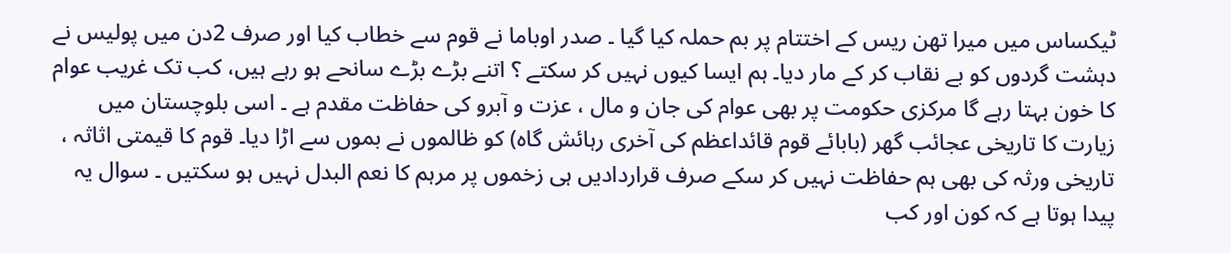ٹیکساس میں میرا تھن ریس کے اختتام پر بم حملہ کیا گیا ۔ صدر اوباما نے قوم سے خطاب کیا اور صرف 2دن میں پولیس نے دہشت گردوں کو بے نقاب کر کے مار دیا۔ ہم ایسا کیوں نہیں کر سکتے ؟ اتنے بڑے بڑے سانحے ہو رہے ہیں، کب تک غریب عوام کا خون بہتا رہے گا مرکزی حکومت پر بھی عوام کی جان و مال ، عزت و آبرو کی حفاظت مقدم ہے ۔ اسی بلوچستان میں زیارت کا تاریخی عجائب گھر (بابائے قوم قائداعظم کی آخری رہائش گاہ) کو ظالموں نے بموں سے اڑا دیا۔ قوم کا قیمتی اثاثہ ، تاریخی ورثہ کی بھی ہم حفاظت نہیں کر سکے صرف قراردادیں ہی زخموں پر مرہم کا نعم البدل نہیں ہو سکتیں ۔ سوال یہ پیدا ہوتا ہے کہ کون اور کب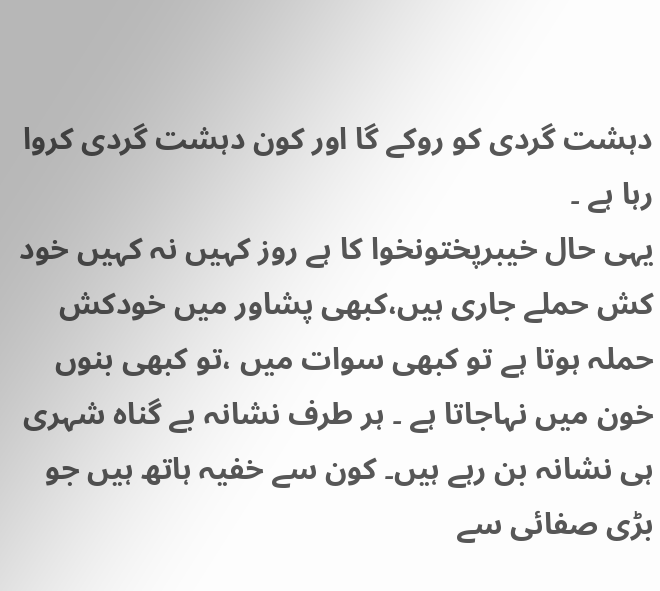دہشت گردی کو روکے گا اور کون دہشت گردی کروا رہا ہے ۔
یہی حال خیبرپختونخوا کا ہے روز کہیں نہ کہیں خود کش حملے جاری ہیں،کبھی پشاور میں خودکش حملہ ہوتا ہے تو کبھی سوات میں ،تو کبھی بنوں خون میں نہاجاتا ہے ۔ ہر طرف نشانہ بے گناہ شہری ہی نشانہ بن رہے ہیں۔ کون سے خفیہ ہاتھ ہیں جو بڑی صفائی سے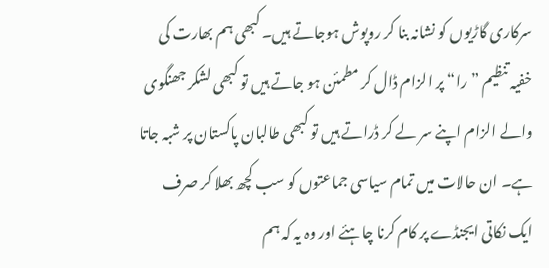سرکاری گاڑیوں کو نشانہ بنا کر روپوش ہوجاتے ہیں۔ کبھی ہم بھارت کی خفیہ تنظیم ”را“ پر الزام ڈال کر مطمئن ہو جاتے ہیں تو کبھی لشکر جھنگوی والے الزام اپنے سر لے کر ڈراتے ہیں تو کبھی طالبان پاکستان پر شبہ جاتا ہے۔ ان حالات میں تمام سیاسی جماعتوں کو سب کچھ بھلا کر صرف ایک نکاتی ایجنڈے پر کام کرنا چاہئے اور وہ یہ کہ ہم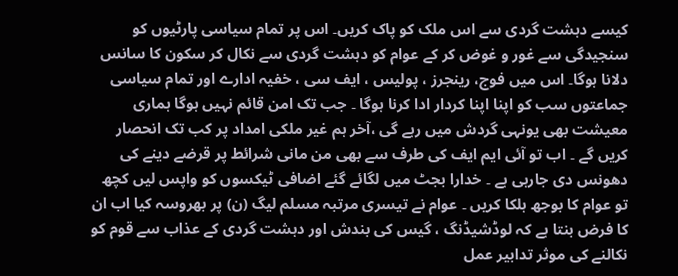کیسے دہشت گردی سے اس ملک کو پاک کریں۔ اس پر تمام سیاسی پارٹیوں کو سنجیدگی سے غور و غوض کر کے عوام کو دہشت گردی سے نکال کر سکون کا سانس دلانا ہوگا۔ اس میں فوج، رینجرز ، پولیس ، ایف سی ، خفیہ ادارے اور تمام سیاسی جماعتوں سب کو اپنا اپنا کردار ادا کرنا ہوگا ۔ جب تک امن قائم نہیں ہوگا ہماری معیشت بھی یونہی گردش میں رہے گی ،آخر ہم غیر ملکی امداد پر کب تک انحصار کریں گے ۔ اب تو آئی ایم ایف کی طرف سے بھی من مانی شرائط پر قرضے دینے کی دھونس دی جارہی ہے ۔ خدارا بجٹ میں لگائے گئے اضافی ٹیکسوں کو واپس لیں کچھ تو عوام کا بوجھ ہلکا کریں ۔ عوام نے تیسری مرتبہ مسلم لیگ (ن) پر بھروسہ کیا اب ان کا فرض بنتا ہے کہ لوڈشیڈنگ ، گیس کی بندش اور دہشت گردی کے عذاب سے قوم کو نکالنے کی موثر تدابیر عمل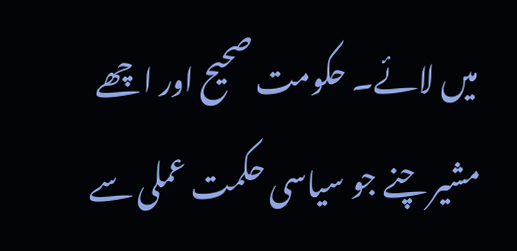میں لائے۔ حکومت صحیح اور اچھے مشیر چنے جو سیاسی حکمت عملی سے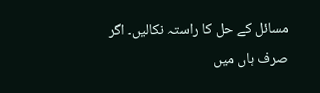مسائل کے حل کا راستہ نکالیں۔ اگر صرف ہاں میں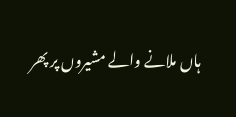ہاں ملانے والے مشیروں پر پھر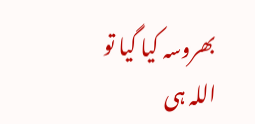بھروسہ کیا گیا تو اللہ ہی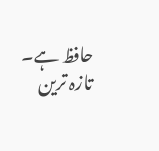حافظ ہے۔
تازہ ترین